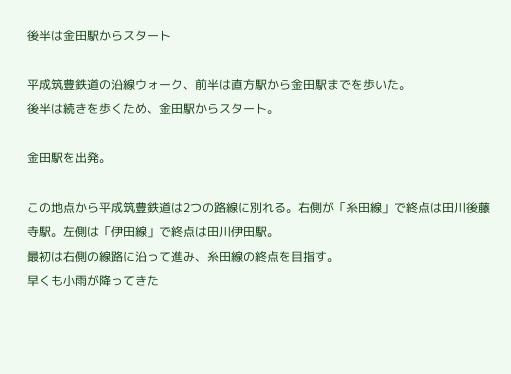後半は金田駅からスタート

平成筑豊鉄道の沿線ウォーク、前半は直方駅から金田駅までを歩いた。
後半は続きを歩くため、金田駅からスタート。

金田駅を出発。

この地点から平成筑豊鉄道は2つの路線に別れる。右側が「糸田線」で終点は田川後藤寺駅。左側は「伊田線」で終点は田川伊田駅。
最初は右側の線路に沿って進み、糸田線の終点を目指す。
早くも小雨が降ってきた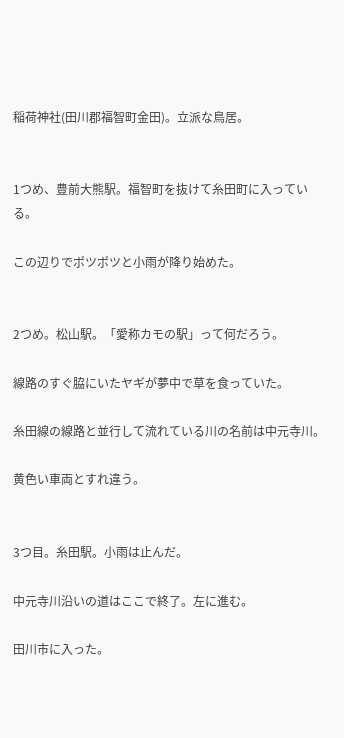稲荷神社(田川郡福智町金田)。立派な鳥居。


1つめ、豊前大熊駅。福智町を抜けて糸田町に入っている。

この辺りでポツポツと小雨が降り始めた。


2つめ。松山駅。「愛称カモの駅」って何だろう。

線路のすぐ脇にいたヤギが夢中で草を食っていた。

糸田線の線路と並行して流れている川の名前は中元寺川。

黄色い車両とすれ違う。


3つ目。糸田駅。小雨は止んだ。

中元寺川沿いの道はここで終了。左に進む。

田川市に入った。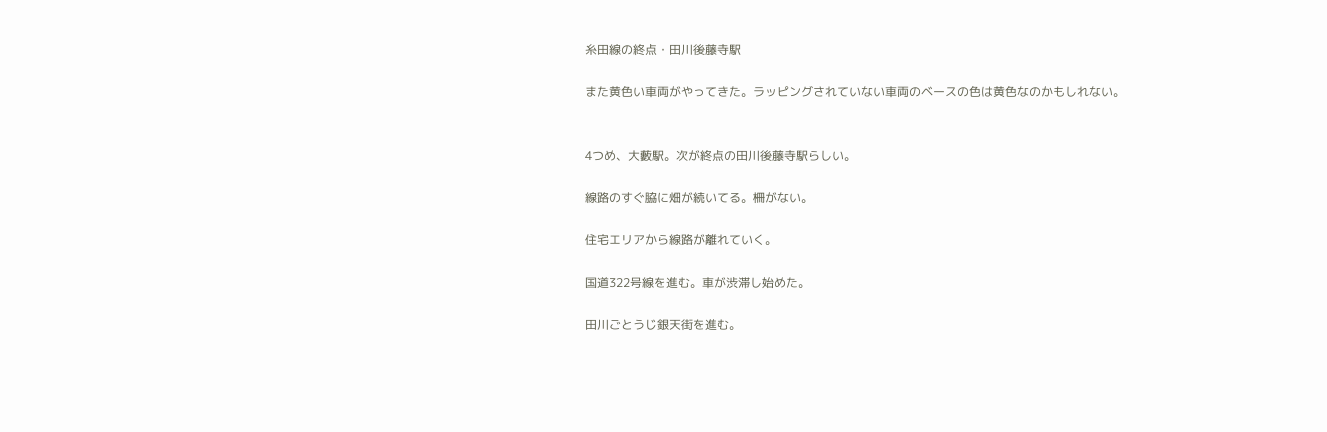糸田線の終点・田川後藤寺駅

また黄色い車両がやってきた。ラッピングされていない車両のベースの色は黄色なのかもしれない。


4つめ、大藪駅。次が終点の田川後藤寺駅らしい。

線路のすぐ脇に畑が続いてる。柵がない。

住宅エリアから線路が離れていく。

国道322号線を進む。車が渋滞し始めた。

田川ごとうじ銀天街を進む。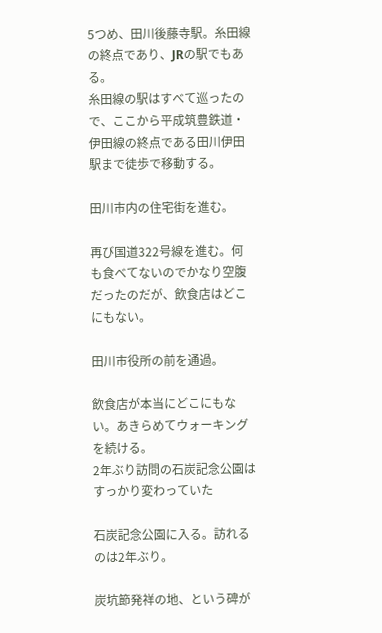5つめ、田川後藤寺駅。糸田線の終点であり、JRの駅でもある。
糸田線の駅はすべて巡ったので、ここから平成筑豊鉄道・伊田線の終点である田川伊田駅まで徒歩で移動する。

田川市内の住宅街を進む。

再び国道322号線を進む。何も食べてないのでかなり空腹だったのだが、飲食店はどこにもない。

田川市役所の前を通過。

飲食店が本当にどこにもない。あきらめてウォーキングを続ける。
2年ぶり訪問の石炭記念公園はすっかり変わっていた

石炭記念公園に入る。訪れるのは2年ぶり。

炭坑節発祥の地、という碑が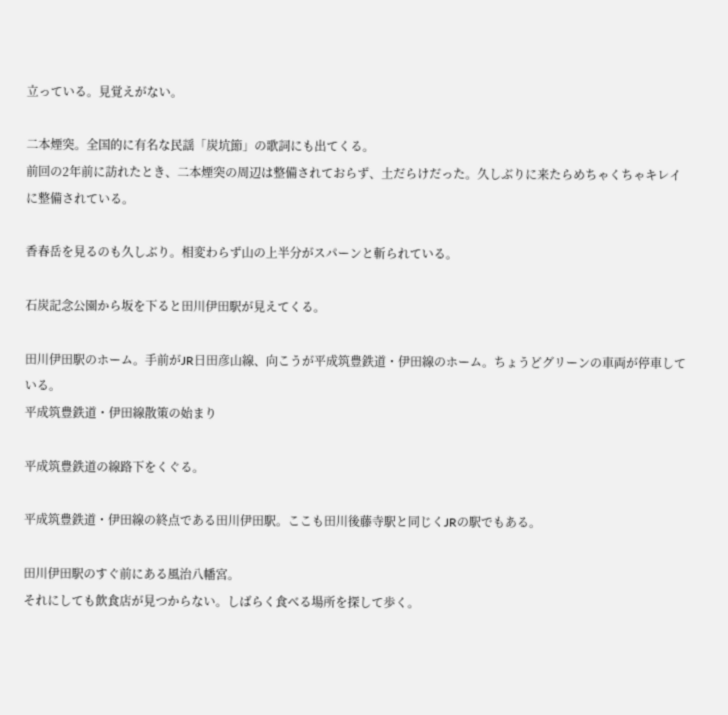立っている。見覚えがない。

二本煙突。全国的に有名な民謡「炭坑節」の歌詞にも出てくる。
前回の2年前に訪れたとき、二本煙突の周辺は整備されておらず、土だらけだった。久しぶりに来たらめちゃくちゃキレイに整備されている。

香春岳を見るのも久しぶり。相変わらず山の上半分がスパーンと斬られている。

石炭記念公園から坂を下ると田川伊田駅が見えてくる。

田川伊田駅のホーム。手前がJR日田彦山線、向こうが平成筑豊鉄道・伊田線のホーム。ちょうどグリーンの車両が停車している。
平成筑豊鉄道・伊田線散策の始まり

平成筑豊鉄道の線路下をくぐる。

平成筑豊鉄道・伊田線の終点である田川伊田駅。ここも田川後藤寺駅と同じくJRの駅でもある。

田川伊田駅のすぐ前にある風治八幡宮。
それにしても飲食店が見つからない。しばらく食べる場所を探して歩く。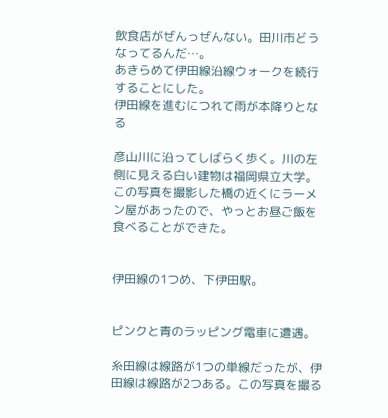飲食店がぜんっぜんない。田川市どうなってるんだ…。
あきらめて伊田線沿線ウォークを続行することにした。
伊田線を進むにつれて雨が本降りとなる

彦山川に沿ってしばらく歩く。川の左側に見える白い建物は福岡県立大学。
この写真を撮影した橋の近くにラーメン屋があったので、やっとお昼ご飯を食べることができた。


伊田線の1つめ、下伊田駅。


ピンクと青のラッピング電車に遭遇。

糸田線は線路が1つの単線だったが、伊田線は線路が2つある。この写真を撮る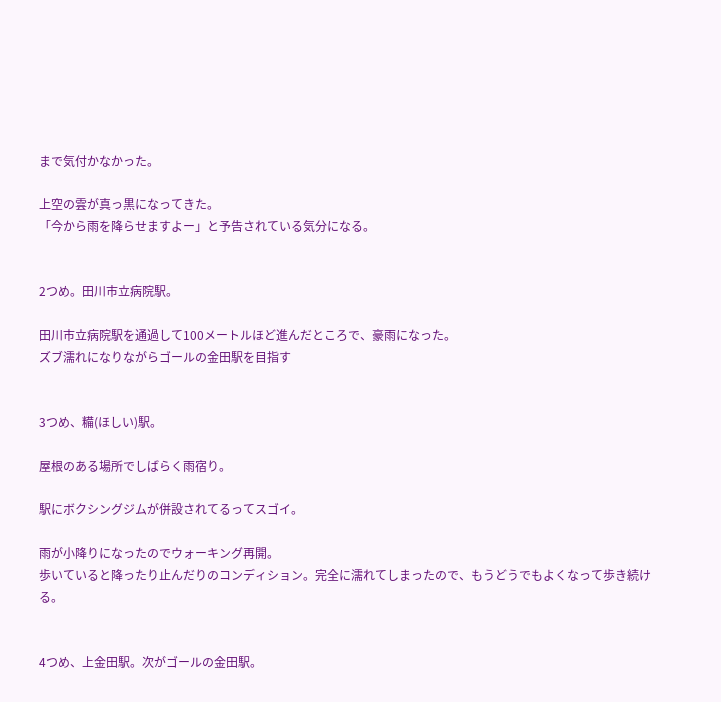まで気付かなかった。

上空の雲が真っ黒になってきた。
「今から雨を降らせますよー」と予告されている気分になる。


2つめ。田川市立病院駅。

田川市立病院駅を通過して100メートルほど進んだところで、豪雨になった。
ズブ濡れになりながらゴールの金田駅を目指す


3つめ、糒(ほしい)駅。

屋根のある場所でしばらく雨宿り。

駅にボクシングジムが併設されてるってスゴイ。

雨が小降りになったのでウォーキング再開。
歩いていると降ったり止んだりのコンディション。完全に濡れてしまったので、もうどうでもよくなって歩き続ける。


4つめ、上金田駅。次がゴールの金田駅。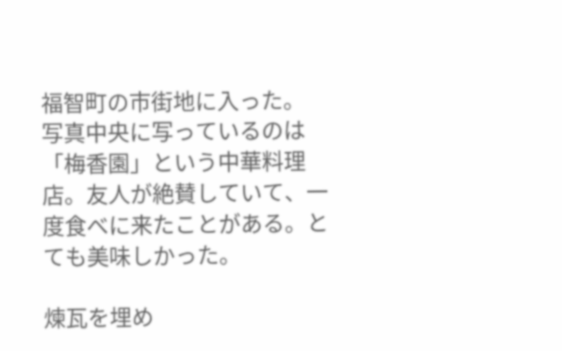福智町の市街地に入った。
写真中央に写っているのは「梅香園」という中華料理店。友人が絶賛していて、一度食べに来たことがある。とても美味しかった。

煉瓦を埋め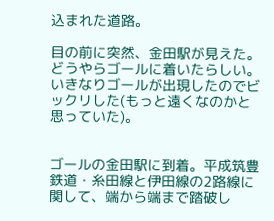込まれた道路。

目の前に突然、金田駅が見えた。どうやらゴールに着いたらしい。
いきなりゴールが出現したのでビックリした(もっと遠くなのかと思っていた)。


ゴールの金田駅に到着。平成筑豊鉄道・糸田線と伊田線の2路線に関して、端から端まで踏破し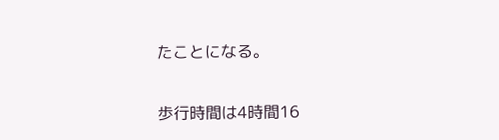たことになる。

歩行時間は4時間16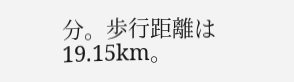分。歩行距離は19.15km。